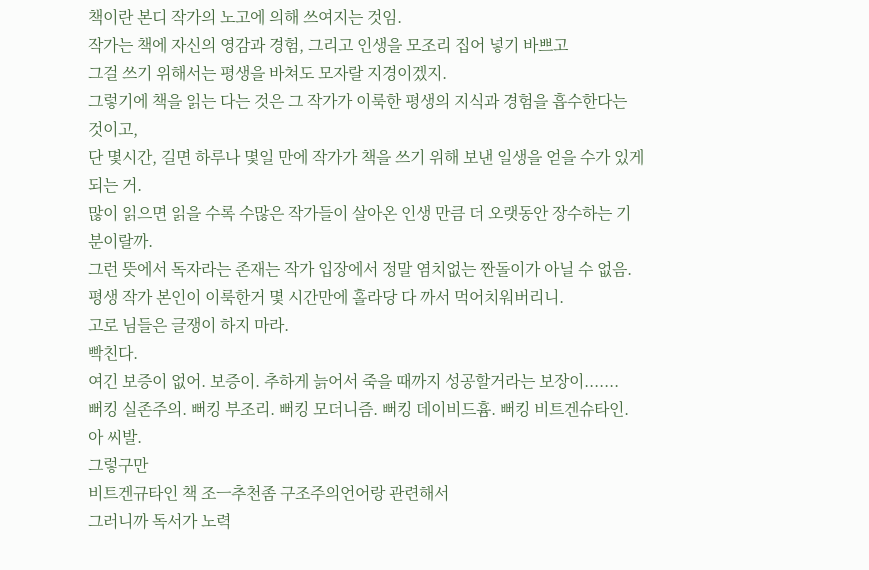책이란 본디 작가의 노고에 의해 쓰여지는 것임.
작가는 책에 자신의 영감과 경험, 그리고 인생을 모조리 집어 넣기 바쁘고
그걸 쓰기 위해서는 평생을 바쳐도 모자랄 지경이겠지.
그렇기에 책을 읽는 다는 것은 그 작가가 이룩한 평생의 지식과 경험을 흡수한다는 것이고,
단 몇시간, 길면 하루나 몇일 만에 작가가 책을 쓰기 위해 보낸 일생을 얻을 수가 있게 되는 거.
많이 읽으면 읽을 수록 수많은 작가들이 살아온 인생 만큼 더 오랫동안 장수하는 기분이랄까.
그런 뜻에서 독자라는 존재는 작가 입장에서 정말 염치없는 짠돌이가 아닐 수 없음.
평생 작가 본인이 이룩한거 몇 시간만에 홀라당 다 까서 먹어치워버리니.
고로 님들은 글쟁이 하지 마라.
빡친다.
여긴 보증이 없어. 보증이. 추하게 늙어서 죽을 때까지 성공할거라는 보장이.......
뻐킹 실존주의. 뻐킹 부조리. 뻐킹 모더니즘. 뻐킹 데이비드흄. 뻐킹 비트겐슈타인.
아 씨발.
그렇구만
비트겐규타인 책 조ㅡ추천좀 구조주의언어랑 관련해서
그러니까 독서가 노력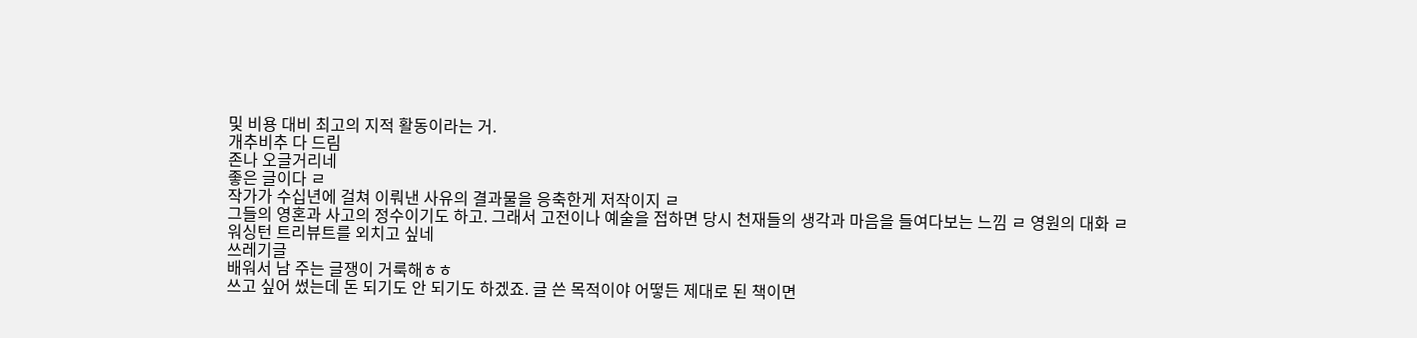및 비용 대비 최고의 지적 활동이라는 거.
개추비추 다 드림
존나 오글거리네
좋은 글이다 ㄹ
작가가 수십년에 걸쳐 이뤄낸 사유의 결과물을 응축한게 저작이지 ㄹ
그들의 영혼과 사고의 정수이기도 하고. 그래서 고전이나 예술을 접하면 당시 천재들의 생각과 마음을 들여다보는 느낌 ㄹ 영원의 대화 ㄹ
워싱턴 트리뷰트를 외치고 싶네
쓰레기글
배워서 남 주는 글쟁이 거룩해ㅎㅎ
쓰고 싶어 썼는데 돈 되기도 안 되기도 하겠죠. 글 쓴 목적이야 어떻든 제대로 된 책이면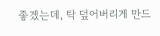좋겠는데, 탁 덮어버리게 만드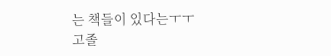는 책들이 있다는ㅜㅜ
고졸